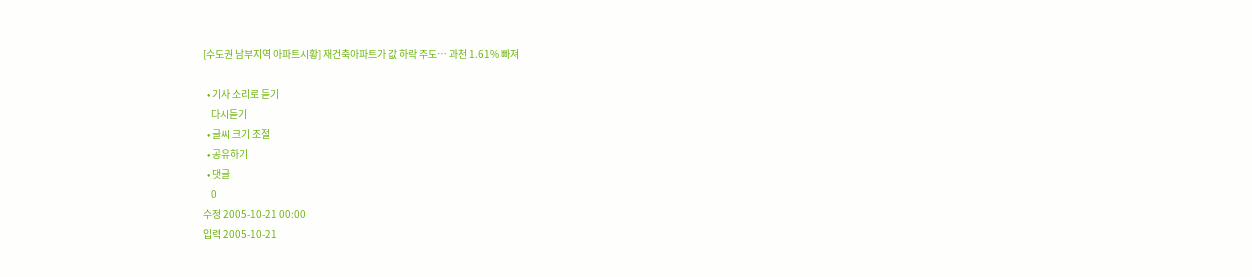[수도권 남부지역 아파트시황] 재건축아파트가 값 하락 주도… 과천 1.61% 빠져

  • 기사 소리로 듣기
    다시듣기
  • 글씨 크기 조절
  • 공유하기
  • 댓글
    0
수정 2005-10-21 00:00
입력 2005-10-21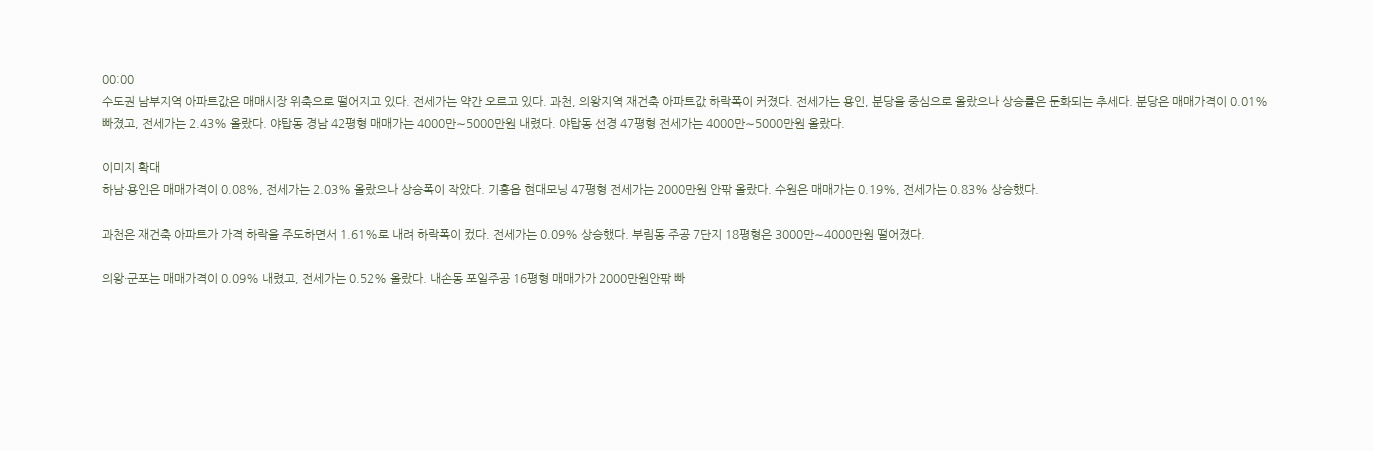00:00
수도권 남부지역 아파트값은 매매시장 위축으로 떨어지고 있다. 전세가는 약간 오르고 있다. 과천, 의왕지역 재건축 아파트값 하락폭이 커졌다. 전세가는 용인, 분당을 중심으로 올랐으나 상승률은 둔화되는 추세다. 분당은 매매가격이 0.01% 빠졌고, 전세가는 2.43% 올랐다. 야탑동 경남 42평형 매매가는 4000만∼5000만원 내렸다. 야탑동 선경 47평형 전세가는 4000만∼5000만원 올랐다.

이미지 확대
하남·용인은 매매가격이 0.08%, 전세가는 2.03% 올랐으나 상승폭이 작았다. 기흥읍 현대모닝 47평형 전세가는 2000만원 안팎 올랐다. 수원은 매매가는 0.19%, 전세가는 0.83% 상승했다.

과천은 재건축 아파트가 가격 하락을 주도하면서 1.61%로 내려 하락폭이 컸다. 전세가는 0.09% 상승했다. 부림동 주공 7단지 18평형은 3000만∼4000만원 떨어졌다.

의왕·군포는 매매가격이 0.09% 내렸고, 전세가는 0.52% 올랐다. 내손동 포일주공 16평형 매매가가 2000만원안팎 빠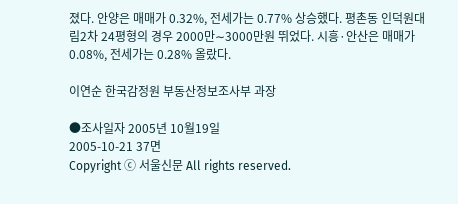졌다. 안양은 매매가 0.32%, 전세가는 0.77% 상승했다. 평촌동 인덕원대림2차 24평형의 경우 2000만∼3000만원 뛰었다. 시흥·안산은 매매가 0.08%, 전세가는 0.28% 올랐다.

이연순 한국감정원 부동산정보조사부 과장

●조사일자 2005년 10월19일
2005-10-21 37면
Copyright ⓒ 서울신문 All rights reserved.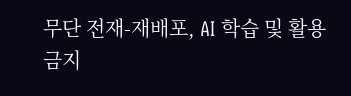무단 전재-재배포, AI 학습 및 활용 금지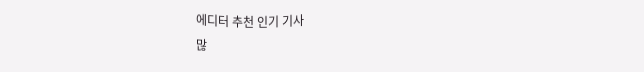에디터 추천 인기 기사
많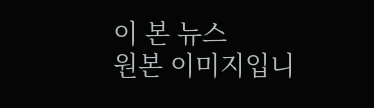이 본 뉴스
원본 이미지입니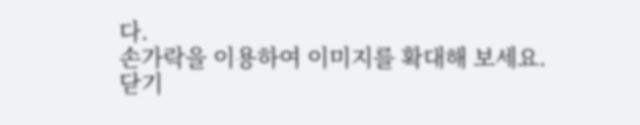다.
손가락을 이용하여 이미지를 확대해 보세요.
닫기